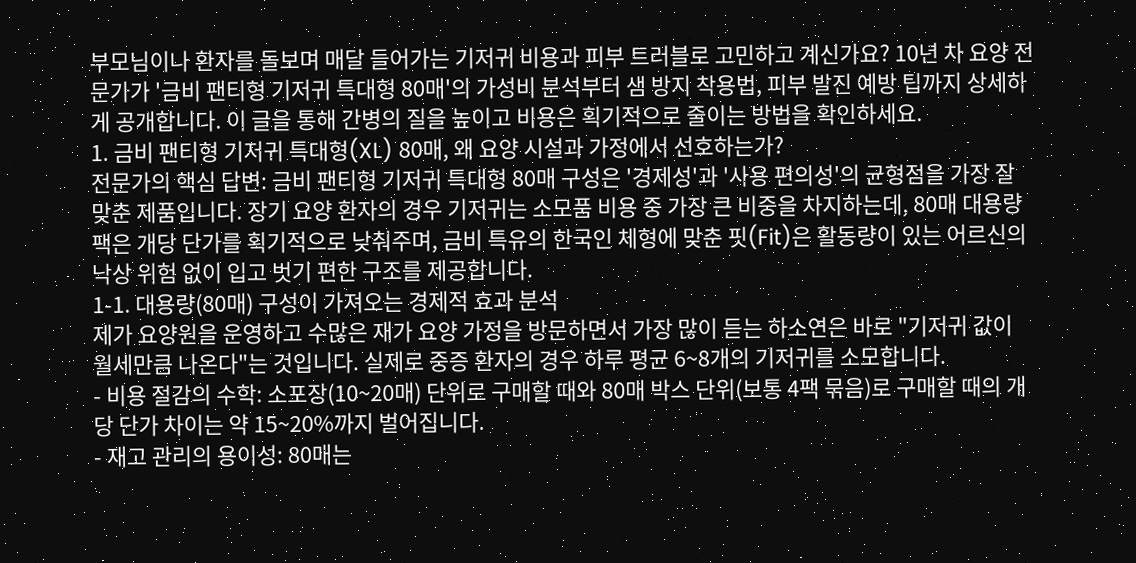부모님이나 환자를 돌보며 매달 들어가는 기저귀 비용과 피부 트러블로 고민하고 계신가요? 10년 차 요양 전문가가 '금비 팬티형 기저귀 특대형 80매'의 가성비 분석부터 샘 방지 착용법, 피부 발진 예방 팁까지 상세하게 공개합니다. 이 글을 통해 간병의 질을 높이고 비용은 획기적으로 줄이는 방법을 확인하세요.
1. 금비 팬티형 기저귀 특대형(XL) 80매, 왜 요양 시설과 가정에서 선호하는가?
전문가의 핵심 답변: 금비 팬티형 기저귀 특대형 80매 구성은 '경제성'과 '사용 편의성'의 균형점을 가장 잘 맞춘 제품입니다. 장기 요양 환자의 경우 기저귀는 소모품 비용 중 가장 큰 비중을 차지하는데, 80매 대용량 팩은 개당 단가를 획기적으로 낮춰주며, 금비 특유의 한국인 체형에 맞춘 핏(Fit)은 활동량이 있는 어르신의 낙상 위험 없이 입고 벗기 편한 구조를 제공합니다.
1-1. 대용량(80매) 구성이 가져오는 경제적 효과 분석
제가 요양원을 운영하고 수많은 재가 요양 가정을 방문하면서 가장 많이 듣는 하소연은 바로 "기저귀 값이 월세만큼 나온다"는 것입니다. 실제로 중증 환자의 경우 하루 평균 6~8개의 기저귀를 소모합니다.
- 비용 절감의 수학: 소포장(10~20매) 단위로 구매할 때와 80매 박스 단위(보통 4팩 묶음)로 구매할 때의 개당 단가 차이는 약 15~20%까지 벌어집니다.
- 재고 관리의 용이성: 80매는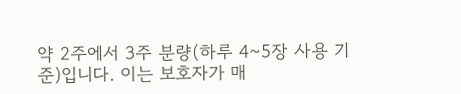약 2주에서 3주 분량(하루 4~5장 사용 기준)입니다. 이는 보호자가 매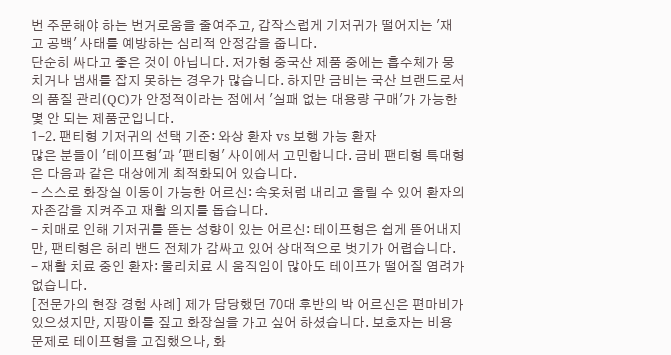번 주문해야 하는 번거로움을 줄여주고, 갑작스럽게 기저귀가 떨어지는 '재고 공백' 사태를 예방하는 심리적 안정감을 줍니다.
단순히 싸다고 좋은 것이 아닙니다. 저가형 중국산 제품 중에는 흡수체가 뭉치거나 냄새를 잡지 못하는 경우가 많습니다. 하지만 금비는 국산 브랜드로서의 품질 관리(QC)가 안정적이라는 점에서 '실패 없는 대용량 구매'가 가능한 몇 안 되는 제품군입니다.
1-2. 팬티형 기저귀의 선택 기준: 와상 환자 vs 보행 가능 환자
많은 분들이 '테이프형'과 '팬티형' 사이에서 고민합니다. 금비 팬티형 특대형은 다음과 같은 대상에게 최적화되어 있습니다.
- 스스로 화장실 이동이 가능한 어르신: 속옷처럼 내리고 올릴 수 있어 환자의 자존감을 지켜주고 재활 의지를 돕습니다.
- 치매로 인해 기저귀를 뜯는 성향이 있는 어르신: 테이프형은 쉽게 뜯어내지만, 팬티형은 허리 밴드 전체가 감싸고 있어 상대적으로 벗기가 어렵습니다.
- 재활 치료 중인 환자: 물리치료 시 움직임이 많아도 테이프가 떨어질 염려가 없습니다.
[전문가의 현장 경험 사례] 제가 담당했던 70대 후반의 박 어르신은 편마비가 있으셨지만, 지팡이를 짚고 화장실을 가고 싶어 하셨습니다. 보호자는 비용 문제로 테이프형을 고집했으나, 화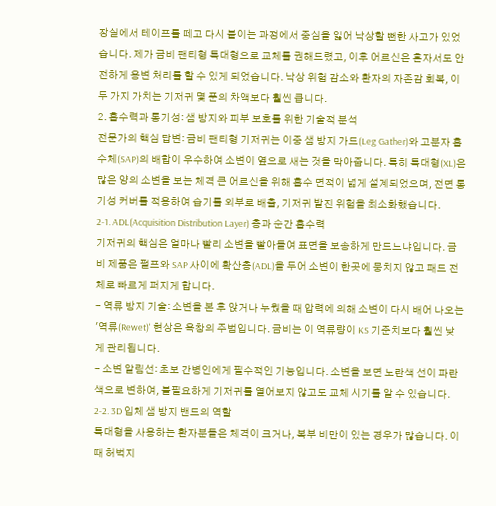장실에서 테이프를 떼고 다시 붙이는 과정에서 중심을 잃어 낙상할 뻔한 사고가 있었습니다. 제가 금비 팬티형 특대형으로 교체를 권해드렸고, 이후 어르신은 혼자서도 안전하게 용변 처리를 할 수 있게 되었습니다. 낙상 위험 감소와 환자의 자존감 회복, 이 두 가지 가치는 기저귀 몇 푼의 차액보다 훨씬 큽니다.
2. 흡수력과 통기성: 샘 방지와 피부 보호를 위한 기술적 분석
전문가의 핵심 답변: 금비 팬티형 기저귀는 이중 샘 방지 가드(Leg Gather)와 고분자 흡수체(SAP)의 배합이 우수하여 소변이 옆으로 새는 것을 막아줍니다. 특히 특대형(XL)은 많은 양의 소변을 보는 체격 큰 어르신을 위해 흡수 면적이 넓게 설계되었으며, 전면 통기성 커버를 적용하여 습기를 외부로 배출, 기저귀 발진 위험을 최소화했습니다.
2-1. ADL(Acquisition Distribution Layer) 층과 순간 흡수력
기저귀의 핵심은 얼마나 빨리 소변을 빨아들여 표면을 보송하게 만드느냐입니다. 금비 제품은 펄프와 SAP 사이에 확산층(ADL)을 두어 소변이 한곳에 뭉치지 않고 패드 전체로 빠르게 퍼지게 합니다.
- 역류 방지 기술: 소변을 본 후 앉거나 누웠을 때 압력에 의해 소변이 다시 배어 나오는 '역류(Rewet)' 현상은 욕창의 주범입니다. 금비는 이 역류량이 KS 기준치보다 훨씬 낮게 관리됩니다.
- 소변 알림선: 초보 간병인에게 필수적인 기능입니다. 소변을 보면 노란색 선이 파란색으로 변하여, 불필요하게 기저귀를 열어보지 않고도 교체 시기를 알 수 있습니다.
2-2. 3D 입체 샘 방지 밴드의 역할
특대형을 사용하는 환자분들은 체격이 크거나, 복부 비만이 있는 경우가 많습니다. 이때 허벅지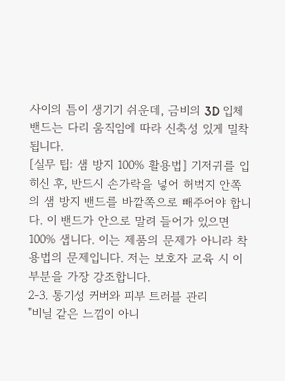사이의 틈이 생기기 쉬운데, 금비의 3D 입체 밴드는 다리 움직임에 따라 신축성 있게 밀착됩니다.
[실무 팁: 샘 방지 100% 활용법] 기저귀를 입히신 후, 반드시 손가락을 넣어 허벅지 안쪽의 샘 방지 밴드를 바깥쪽으로 빼주어야 합니다. 이 밴드가 안으로 말려 들어가 있으면 100% 샙니다. 이는 제품의 문제가 아니라 착용법의 문제입니다. 저는 보호자 교육 시 이 부분을 가장 강조합니다.
2-3. 통기성 커버와 피부 트러블 관리
"비닐 같은 느낌이 아니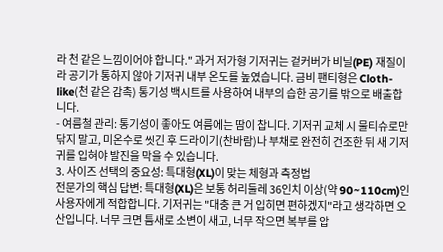라 천 같은 느낌이어야 합니다." 과거 저가형 기저귀는 겉커버가 비닐(PE) 재질이라 공기가 통하지 않아 기저귀 내부 온도를 높였습니다. 금비 팬티형은 Cloth-like(천 같은 감촉) 통기성 백시트를 사용하여 내부의 습한 공기를 밖으로 배출합니다.
- 여름철 관리: 통기성이 좋아도 여름에는 땀이 찹니다. 기저귀 교체 시 물티슈로만 닦지 말고, 미온수로 씻긴 후 드라이기(찬바람)나 부채로 완전히 건조한 뒤 새 기저귀를 입혀야 발진을 막을 수 있습니다.
3. 사이즈 선택의 중요성: 특대형(XL)이 맞는 체형과 측정법
전문가의 핵심 답변: 특대형(XL)은 보통 허리둘레 36인치 이상(약 90~110cm)인 사용자에게 적합합니다. 기저귀는 "대충 큰 거 입히면 편하겠지"라고 생각하면 오산입니다. 너무 크면 틈새로 소변이 새고, 너무 작으면 복부를 압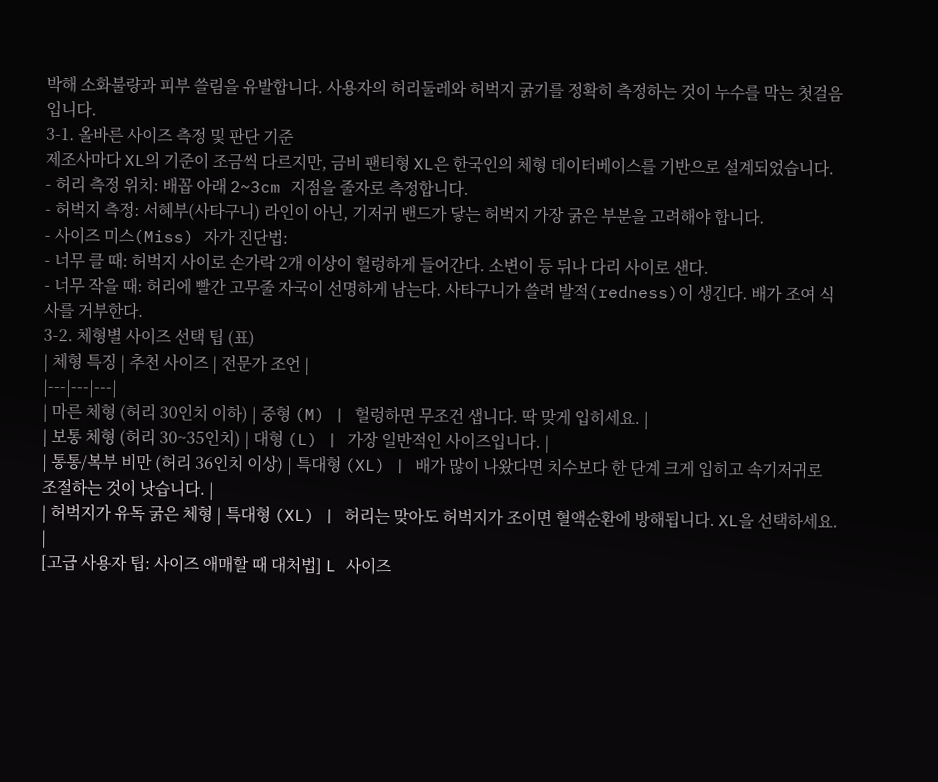박해 소화불량과 피부 쓸림을 유발합니다. 사용자의 허리둘레와 허벅지 굵기를 정확히 측정하는 것이 누수를 막는 첫걸음입니다.
3-1. 올바른 사이즈 측정 및 판단 기준
제조사마다 XL의 기준이 조금씩 다르지만, 금비 팬티형 XL은 한국인의 체형 데이터베이스를 기반으로 설계되었습니다.
- 허리 측정 위치: 배꼽 아래 2~3cm 지점을 줄자로 측정합니다.
- 허벅지 측정: 서혜부(사타구니) 라인이 아닌, 기저귀 밴드가 닿는 허벅지 가장 굵은 부분을 고려해야 합니다.
- 사이즈 미스(Miss) 자가 진단법:
- 너무 클 때: 허벅지 사이로 손가락 2개 이상이 헐렁하게 들어간다. 소변이 등 뒤나 다리 사이로 샌다.
- 너무 작을 때: 허리에 빨간 고무줄 자국이 선명하게 남는다. 사타구니가 쓸려 발적(redness)이 생긴다. 배가 조여 식사를 거부한다.
3-2. 체형별 사이즈 선택 팁 (표)
| 체형 특징 | 추천 사이즈 | 전문가 조언 |
|---|---|---|
| 마른 체형 (허리 30인치 이하) | 중형 (M) | 헐렁하면 무조건 샙니다. 딱 맞게 입히세요. |
| 보통 체형 (허리 30~35인치) | 대형 (L) | 가장 일반적인 사이즈입니다. |
| 통통/복부 비만 (허리 36인치 이상) | 특대형 (XL) | 배가 많이 나왔다면 치수보다 한 단계 크게 입히고 속기저귀로 조절하는 것이 낫습니다. |
| 허벅지가 유독 굵은 체형 | 특대형 (XL) | 허리는 맞아도 허벅지가 조이면 혈액순환에 방해됩니다. XL을 선택하세요. |
[고급 사용자 팁: 사이즈 애매할 때 대처법] L 사이즈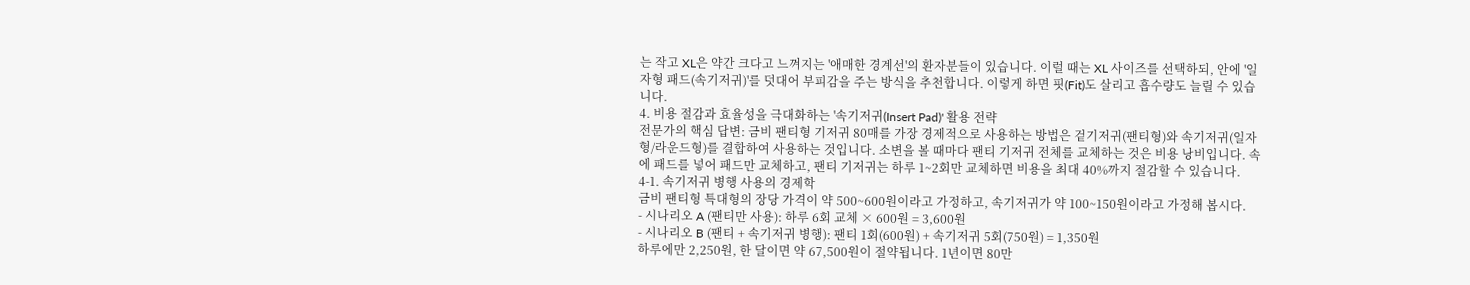는 작고 XL은 약간 크다고 느껴지는 '애매한 경계선'의 환자분들이 있습니다. 이럴 때는 XL 사이즈를 선택하되, 안에 '일자형 패드(속기저귀)'를 덧대어 부피감을 주는 방식을 추천합니다. 이렇게 하면 핏(Fit)도 살리고 흡수량도 늘릴 수 있습니다.
4. 비용 절감과 효율성을 극대화하는 '속기저귀(Insert Pad)' 활용 전략
전문가의 핵심 답변: 금비 팬티형 기저귀 80매를 가장 경제적으로 사용하는 방법은 겉기저귀(팬티형)와 속기저귀(일자형/라운드형)를 결합하여 사용하는 것입니다. 소변을 볼 때마다 팬티 기저귀 전체를 교체하는 것은 비용 낭비입니다. 속에 패드를 넣어 패드만 교체하고, 팬티 기저귀는 하루 1~2회만 교체하면 비용을 최대 40%까지 절감할 수 있습니다.
4-1. 속기저귀 병행 사용의 경제학
금비 팬티형 특대형의 장당 가격이 약 500~600원이라고 가정하고, 속기저귀가 약 100~150원이라고 가정해 봅시다.
- 시나리오 A (팬티만 사용): 하루 6회 교체 × 600원 = 3,600원
- 시나리오 B (팬티 + 속기저귀 병행): 팬티 1회(600원) + 속기저귀 5회(750원) = 1,350원
하루에만 2,250원, 한 달이면 약 67,500원이 절약됩니다. 1년이면 80만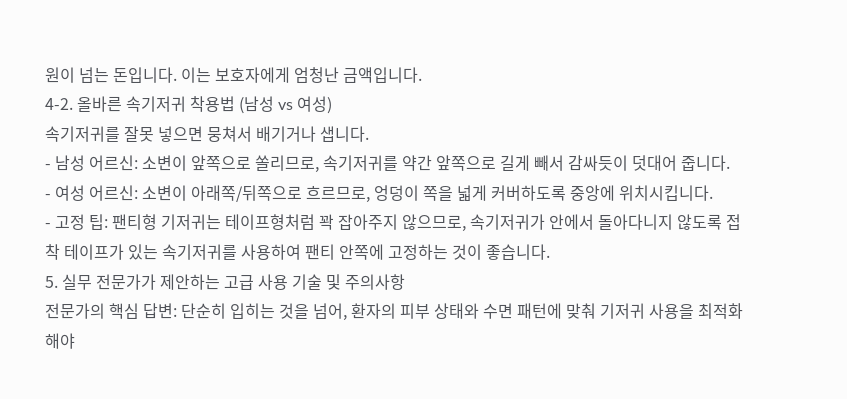원이 넘는 돈입니다. 이는 보호자에게 엄청난 금액입니다.
4-2. 올바른 속기저귀 착용법 (남성 vs 여성)
속기저귀를 잘못 넣으면 뭉쳐서 배기거나 샙니다.
- 남성 어르신: 소변이 앞쪽으로 쏠리므로, 속기저귀를 약간 앞쪽으로 길게 빼서 감싸듯이 덧대어 줍니다.
- 여성 어르신: 소변이 아래쪽/뒤쪽으로 흐르므로, 엉덩이 쪽을 넓게 커버하도록 중앙에 위치시킵니다.
- 고정 팁: 팬티형 기저귀는 테이프형처럼 꽉 잡아주지 않으므로, 속기저귀가 안에서 돌아다니지 않도록 접착 테이프가 있는 속기저귀를 사용하여 팬티 안쪽에 고정하는 것이 좋습니다.
5. 실무 전문가가 제안하는 고급 사용 기술 및 주의사항
전문가의 핵심 답변: 단순히 입히는 것을 넘어, 환자의 피부 상태와 수면 패턴에 맞춰 기저귀 사용을 최적화해야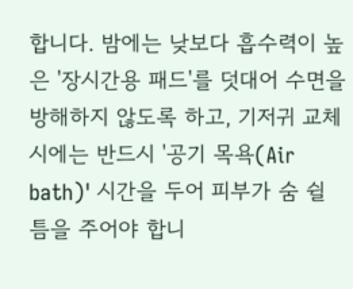합니다. 밤에는 낮보다 흡수력이 높은 '장시간용 패드'를 덧대어 수면을 방해하지 않도록 하고, 기저귀 교체 시에는 반드시 '공기 목욕(Air bath)' 시간을 두어 피부가 숨 쉴 틈을 주어야 합니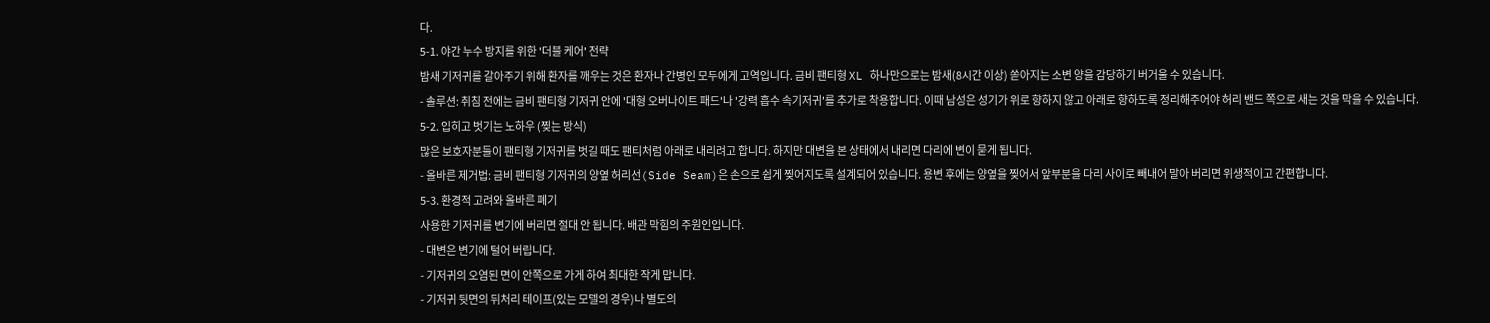다.
5-1. 야간 누수 방지를 위한 '더블 케어' 전략
밤새 기저귀를 갈아주기 위해 환자를 깨우는 것은 환자나 간병인 모두에게 고역입니다. 금비 팬티형 XL 하나만으로는 밤새(8시간 이상) 쏟아지는 소변 양을 감당하기 버거울 수 있습니다.
- 솔루션: 취침 전에는 금비 팬티형 기저귀 안에 '대형 오버나이트 패드'나 '강력 흡수 속기저귀'를 추가로 착용합니다. 이때 남성은 성기가 위로 향하지 않고 아래로 향하도록 정리해주어야 허리 밴드 쪽으로 새는 것을 막을 수 있습니다.
5-2. 입히고 벗기는 노하우 (찢는 방식)
많은 보호자분들이 팬티형 기저귀를 벗길 때도 팬티처럼 아래로 내리려고 합니다. 하지만 대변을 본 상태에서 내리면 다리에 변이 묻게 됩니다.
- 올바른 제거법: 금비 팬티형 기저귀의 양옆 허리선(Side Seam)은 손으로 쉽게 찢어지도록 설계되어 있습니다. 용변 후에는 양옆을 찢어서 앞부분을 다리 사이로 빼내어 말아 버리면 위생적이고 간편합니다.
5-3. 환경적 고려와 올바른 폐기
사용한 기저귀를 변기에 버리면 절대 안 됩니다. 배관 막힘의 주원인입니다.
- 대변은 변기에 털어 버립니다.
- 기저귀의 오염된 면이 안쪽으로 가게 하여 최대한 작게 맙니다.
- 기저귀 뒷면의 뒤처리 테이프(있는 모델의 경우)나 별도의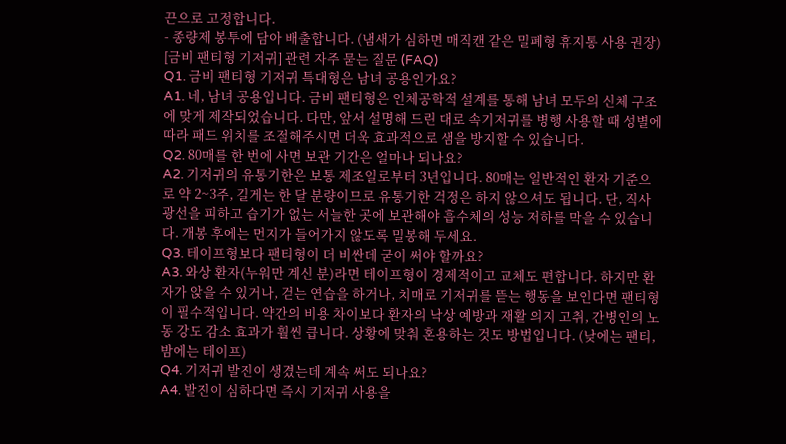끈으로 고정합니다.
- 종량제 봉투에 담아 배출합니다. (냄새가 심하면 매직캔 같은 밀폐형 휴지통 사용 권장)
[금비 팬티형 기저귀] 관련 자주 묻는 질문 (FAQ)
Q1. 금비 팬티형 기저귀 특대형은 남녀 공용인가요?
A1. 네, 남녀 공용입니다. 금비 팬티형은 인체공학적 설계를 통해 남녀 모두의 신체 구조에 맞게 제작되었습니다. 다만, 앞서 설명해 드린 대로 속기저귀를 병행 사용할 때 성별에 따라 패드 위치를 조절해주시면 더욱 효과적으로 샘을 방지할 수 있습니다.
Q2. 80매를 한 번에 사면 보관 기간은 얼마나 되나요?
A2. 기저귀의 유통기한은 보통 제조일로부터 3년입니다. 80매는 일반적인 환자 기준으로 약 2~3주, 길게는 한 달 분량이므로 유통기한 걱정은 하지 않으셔도 됩니다. 단, 직사광선을 피하고 습기가 없는 서늘한 곳에 보관해야 흡수체의 성능 저하를 막을 수 있습니다. 개봉 후에는 먼지가 들어가지 않도록 밀봉해 두세요.
Q3. 테이프형보다 팬티형이 더 비싼데 굳이 써야 할까요?
A3. 와상 환자(누워만 계신 분)라면 테이프형이 경제적이고 교체도 편합니다. 하지만 환자가 앉을 수 있거나, 걷는 연습을 하거나, 치매로 기저귀를 뜯는 행동을 보인다면 팬티형이 필수적입니다. 약간의 비용 차이보다 환자의 낙상 예방과 재활 의지 고취, 간병인의 노동 강도 감소 효과가 훨씬 큽니다. 상황에 맞춰 혼용하는 것도 방법입니다. (낮에는 팬티, 밤에는 테이프)
Q4. 기저귀 발진이 생겼는데 계속 써도 되나요?
A4. 발진이 심하다면 즉시 기저귀 사용을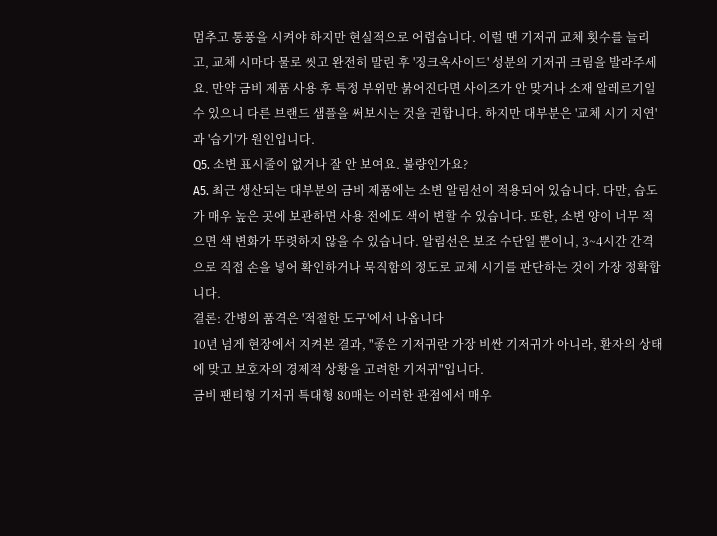멈추고 통풍을 시켜야 하지만 현실적으로 어렵습니다. 이럴 땐 기저귀 교체 횟수를 늘리고, 교체 시마다 물로 씻고 완전히 말린 후 '징크옥사이드' 성분의 기저귀 크림을 발라주세요. 만약 금비 제품 사용 후 특정 부위만 붉어진다면 사이즈가 안 맞거나 소재 알레르기일 수 있으니 다른 브랜드 샘플을 써보시는 것을 권합니다. 하지만 대부분은 '교체 시기 지연'과 '습기'가 원인입니다.
Q5. 소변 표시줄이 없거나 잘 안 보여요. 불량인가요?
A5. 최근 생산되는 대부분의 금비 제품에는 소변 알림선이 적용되어 있습니다. 다만, 습도가 매우 높은 곳에 보관하면 사용 전에도 색이 변할 수 있습니다. 또한, 소변 양이 너무 적으면 색 변화가 뚜렷하지 않을 수 있습니다. 알림선은 보조 수단일 뿐이니, 3~4시간 간격으로 직접 손을 넣어 확인하거나 묵직함의 정도로 교체 시기를 판단하는 것이 가장 정확합니다.
결론: 간병의 품격은 '적절한 도구'에서 나옵니다
10년 넘게 현장에서 지켜본 결과, "좋은 기저귀란 가장 비싼 기저귀가 아니라, 환자의 상태에 맞고 보호자의 경제적 상황을 고려한 기저귀"입니다.
금비 팬티형 기저귀 특대형 80매는 이러한 관점에서 매우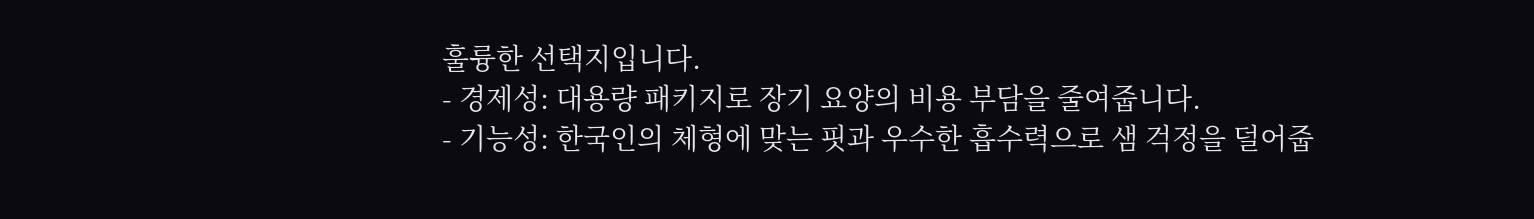훌륭한 선택지입니다.
- 경제성: 대용량 패키지로 장기 요양의 비용 부담을 줄여줍니다.
- 기능성: 한국인의 체형에 맞는 핏과 우수한 흡수력으로 샘 걱정을 덜어줍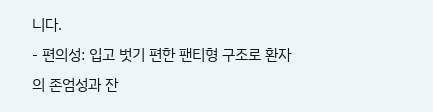니다.
- 편의성: 입고 벗기 편한 팬티형 구조로 환자의 존엄성과 잔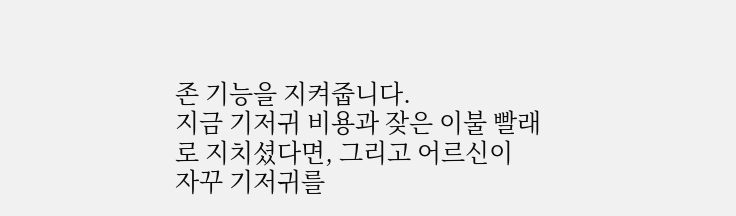존 기능을 지켜줍니다.
지금 기저귀 비용과 잦은 이불 빨래로 지치셨다면, 그리고 어르신이 자꾸 기저귀를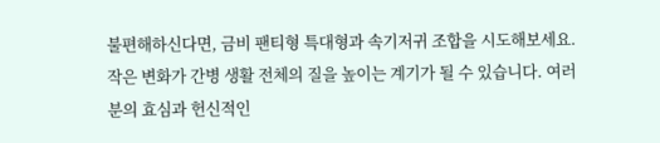불편해하신다면, 금비 팬티형 특대형과 속기저귀 조합을 시도해보세요. 작은 변화가 간병 생활 전체의 질을 높이는 계기가 될 수 있습니다. 여러분의 효심과 헌신적인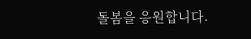돌봄을 응원합니다.